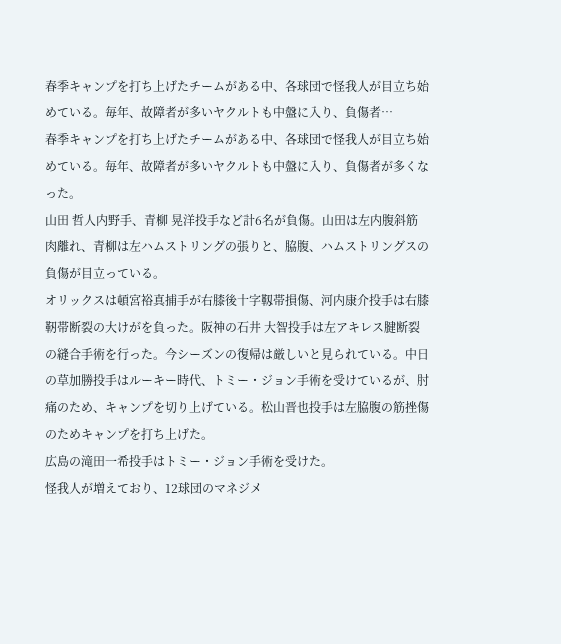春季キャンプを打ち上げたチームがある中、各球団で怪我人が目立ち始めている。毎年、故障者が多いヤクルトも中盤に入り、負傷者…
春季キャンプを打ち上げたチームがある中、各球団で怪我人が目立ち始めている。毎年、故障者が多いヤクルトも中盤に入り、負傷者が多くなった。
山田 哲人内野手、青柳 晃洋投手など計6名が負傷。山田は左内腹斜筋肉離れ、青柳は左ハムストリングの張りと、脇腹、ハムストリングスの負傷が目立っている。
オリックスは頓宮裕真捕手が右膝後十字靱帯損傷、河内康介投手は右膝靭帯断裂の大けがを負った。阪神の石井 大智投手は左アキレス腱断裂の縫合手術を行った。今シーズンの復帰は厳しいと見られている。中日の草加勝投手はルーキー時代、トミー・ジョン手術を受けているが、肘痛のため、キャンプを切り上げている。松山晋也投手は左脇腹の筋挫傷のためキャンプを打ち上げた。
広島の滝田一希投手はトミー・ジョン手術を受けた。
怪我人が増えており、12球団のマネジメ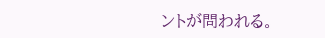ントが問われる。